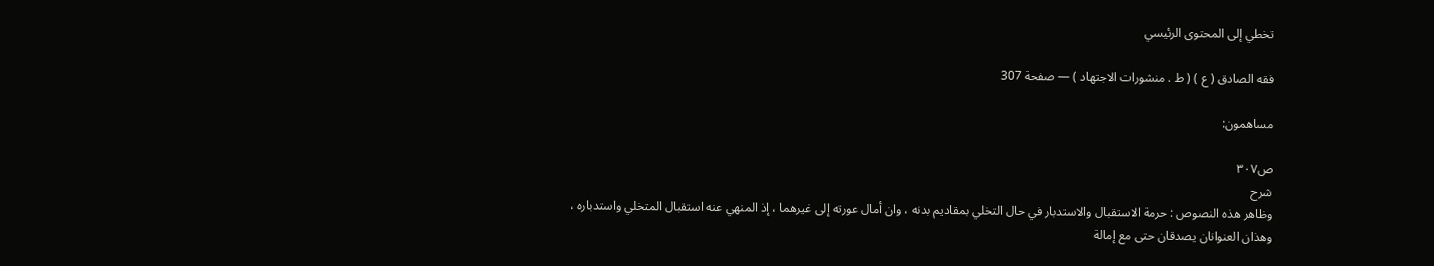تخطي إلى المحتوى الرئيسي

فقه الصادق ( ع ) ( ط . منشورات الاجتهاد ) — صفحة 307

مساهمون:

ص٣٠٧
شرح
وظاهر هذه النصوص : حرمة الاستقبال والاستدبار في حال التخلي بمقاديم بدنه ، وان أمال عورته إلى غيرهما ، إذ المنهي عنه استقبال المتخلي واستدباره ، وهذان العنوانان يصدقان حتى مع إمالة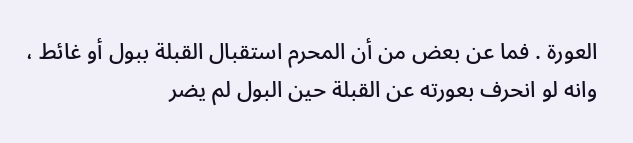العورة . فما عن بعض من أن المحرم استقبال القبلة ببول أو غائط ، وانه لو انحرف بعورته عن القبلة حين البول لم يضر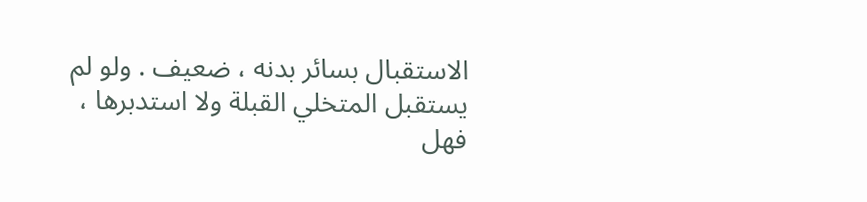الاستقبال بسائر بدنه ، ضعيف . ولو لم يستقبل المتخلي القبلة ولا استدبرها ، فهل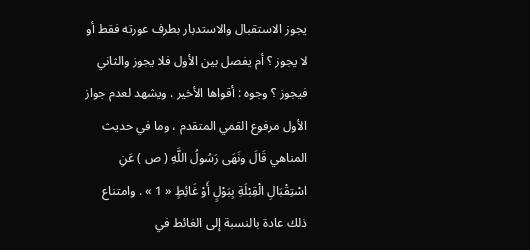يجوز الاستقبال والاستدبار بطرف عورته فقط أو لا يجوز ؟ أم يفصل بين الأول فلا يجوز والثاني فيجوز ؟ وجوه : أقواها الأخير . ويشهد لعدم جواز الأول مرفوع القمي المتقدم ، وما في حديث المناهي قَالَ ونَهَى رَسُولُ اللَّهِ ( ص ) عَنِ اسْتِقْبَالِ الْقِبْلَةِ بِبَوْلٍ أَوْ غَائِطٍ « 1 » . وامتناع ذلك عادة بالنسبة إلى الغائط في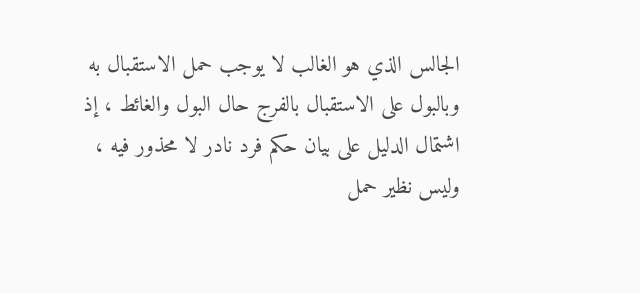الجالس الذي هو الغالب لا يوجب حمل الاستقبال به وبالبول على الاستقبال بالفرج حال البول والغائط ، إذ اشتمال الدليل على بيان حكم فرد نادر لا محذور فيه ، وليس نظير حمل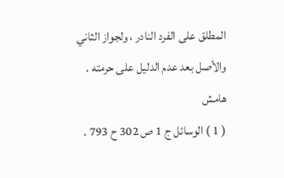المطلق على الفرد النادر ، ولجواز الثاني والأصل بعد عدم الدليل على حرمته .
هامش
( 1 ) الوسائل ج 1 ص 302 ح 793 .